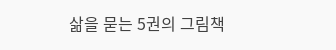삶을 묻는 5권의 그림책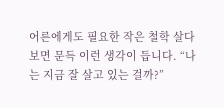어른에게도 필요한 작은 철학 살다 보면 문득 이런 생각이 듭니다. “나는 지금 잘 살고 있는 걸까?”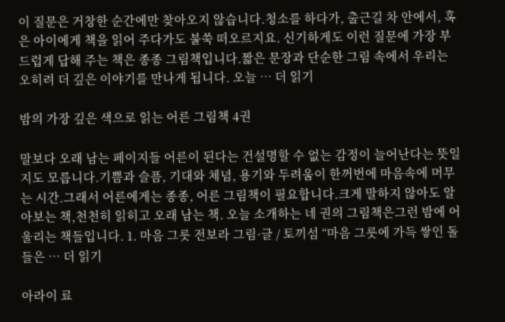이 질문은 거창한 순간에만 찾아오지 않습니다.청소를 하다가, 출근길 차 안에서, 혹은 아이에게 책을 읽어 주다가도 불쑥 떠오르지요. 신기하게도 이런 질문에 가장 부드럽게 답해 주는 책은 종종 그림책입니다.짧은 문장과 단순한 그림 속에서 우리는 오히려 더 깊은 이야기를 만나게 됩니다. 오늘 … 더 읽기

밤의 가장 깊은 색으로 읽는 어른 그림책 4권

말보다 오래 남는 페이지들 어른이 된다는 건설명할 수 없는 감정이 늘어난다는 뜻일지도 모릅니다.기쁨과 슬픔, 기대와 체념, 용기와 두려움이 한꺼번에 마음속에 머무는 시간.그래서 어른에게는 종종, 어른 그림책이 필요합니다.크게 말하지 않아도 알아보는 책,천천히 읽히고 오래 남는 책. 오늘 소개하는 네 권의 그림책은그런 밤에 어울리는 책들입니다. 1. 마음 그릇 전보라 그림·글 / 토끼섬 “마음 그릇에 가득 쌓인 돌들은 … 더 읽기

아라이 료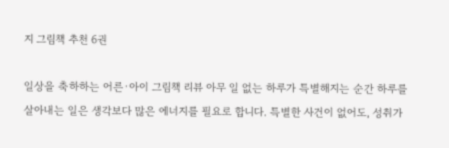지 그림책 추천 6권

일상을 축하하는 어른·아이 그림책 리뷰 아무 일 없는 하루가 특별해지는 순간 하루를 살아내는 일은 생각보다 많은 에너지를 필요로 합니다. 특별한 사건이 없어도, 성취가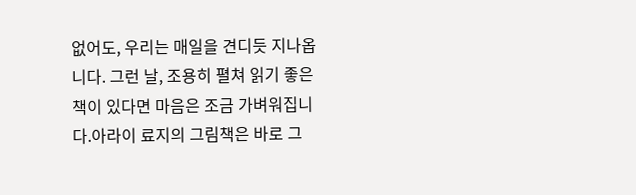없어도, 우리는 매일을 견디듯 지나옵니다. 그런 날, 조용히 펼쳐 읽기 좋은 책이 있다면 마음은 조금 가벼워집니다.아라이 료지의 그림책은 바로 그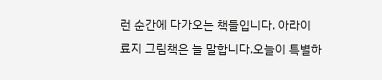런 순간에 다가오는 책들입니다. 아라이 료지 그림책은 늘 말합니다.오늘이 특별하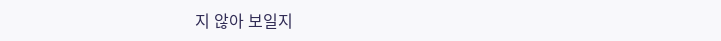지 않아 보일지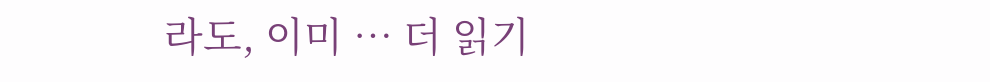라도, 이미 … 더 읽기